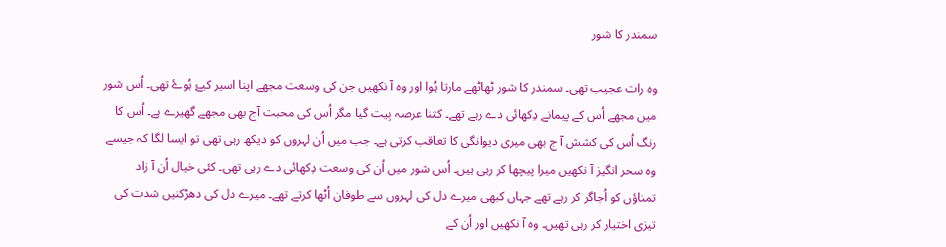سمندر کا شور

وہ رات عجیب تھی۔ سمندر کا شور ٹھاٹھے مارتا ہُوا اور وہ آ نکھیں جن کی وسعت مجھے اپنا اسیر کیۓ ہُوۓ تھی۔ اُس شور میں مجھے اُس کے پیمانے دِکھائی دے رہے تھے۔ کتنا عرصہ بِیت گیا مگر اُس کی محبت آج بھی مجھے گھیرے ہے۔ اُس کا رنگ اُس کی کشش آ ج بھی میری دیوانگی کا تعاقب کرتی ہے۔ جب میں اُن لہروں کو دیکھ رہی تھی تو ایسا لگا کہ جیسے وہ سحر انگیز آ نکھیں میرا پیچھا کر رہی ہیں۔ اُس شور میں اُن کی وسعت دِکھائی دے رہی تھی۔ کئی خیال اُن آ زاد تمناؤں کو اُجاگر کر رہے تھے جہاں کبھی میرے دل کی لہروں سے طوفان اُٹھا کرتے تھے۔ میرے دل کی دھڑکنیں شدت کی تیزی اختیار کر رہی تھیں۔ وہ آ نکھیں اور اُن کے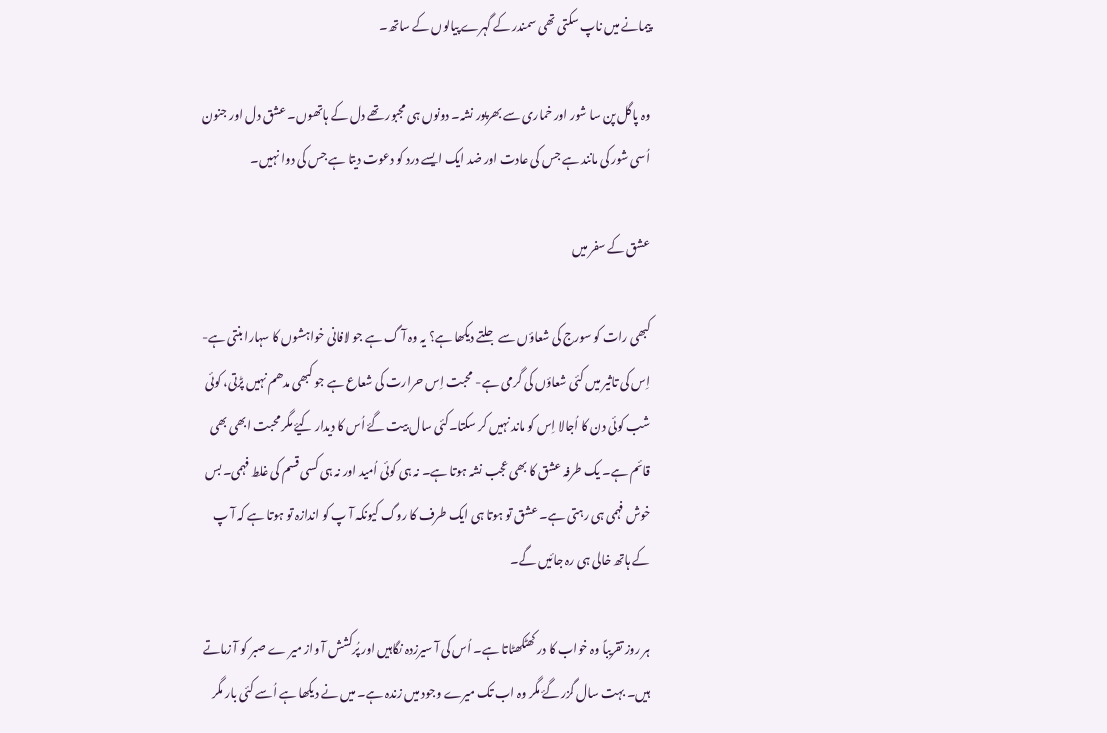پیمانے میں ناپ سکتی تھی سمندر کے گہرے پیالوں کے ساتھ۔

وہ پاگل پن سا شور اور خماری سے بھرپور نشہ۔ دونوں ہی مجبور تھے دل کے ہاتھوں۔ عشق دل اور جنون اُسی شور کی مانند ہے جس کی عادت اور ضد ایک ایسے درد کو دعوت دیتا ہے جس کی دوا نہیں۔

عشق کے سفر میں

کبھی رات کو سورج کی شعاؤں سے جلتے دیکھا ہے؟ یہ وہ آ گ ہے جو لافانی خواہشوں کا سہارا بنتی ہے- اِس کی تاثیر میں کئی شعاؤں کی گرمی ہے- محبت اِس حرارت کی شعاع ہے جو کبھی مدھم نہیں پڑتی، کوئی شب کوئی دن کا اُجالا اِس کو ماند نہیں کر سکتا۔کئی سال بیت گۓ اُس کا دیدار کیۓ مگر محبت ابھی بھی قائم ہے۔ یک طرفہ عشق کا بھی عجب نشہ ہوتا ہے۔ نہ ہی کوئی اُمید اور نہ ہی کسی قسم کی غلط فہمی۔ بس خوش فہمی ہی رہتی ہے۔ عشق تو ہوتا ہی ایک طرف کا روگ کیونکہ آ پ کو اندازہ تو ہوتا ہے کہ آ پ کے ہاتھ خالی ہی رہ جائیں گے۔

ہر روز تقریباً وہ خواب کا در کھٹکھٹاتا ہے۔ اُس کی آ سیرزدہ نگاہیں اور پُرکشش آ واز میر ے صبر کو آ زماتے ہیں۔ بہت سال گزر گۓ مگر وہ اب تک میرے وجود میں زندہ ہے۔ میں نے دیکھا ہے اُسے کئی بار مگر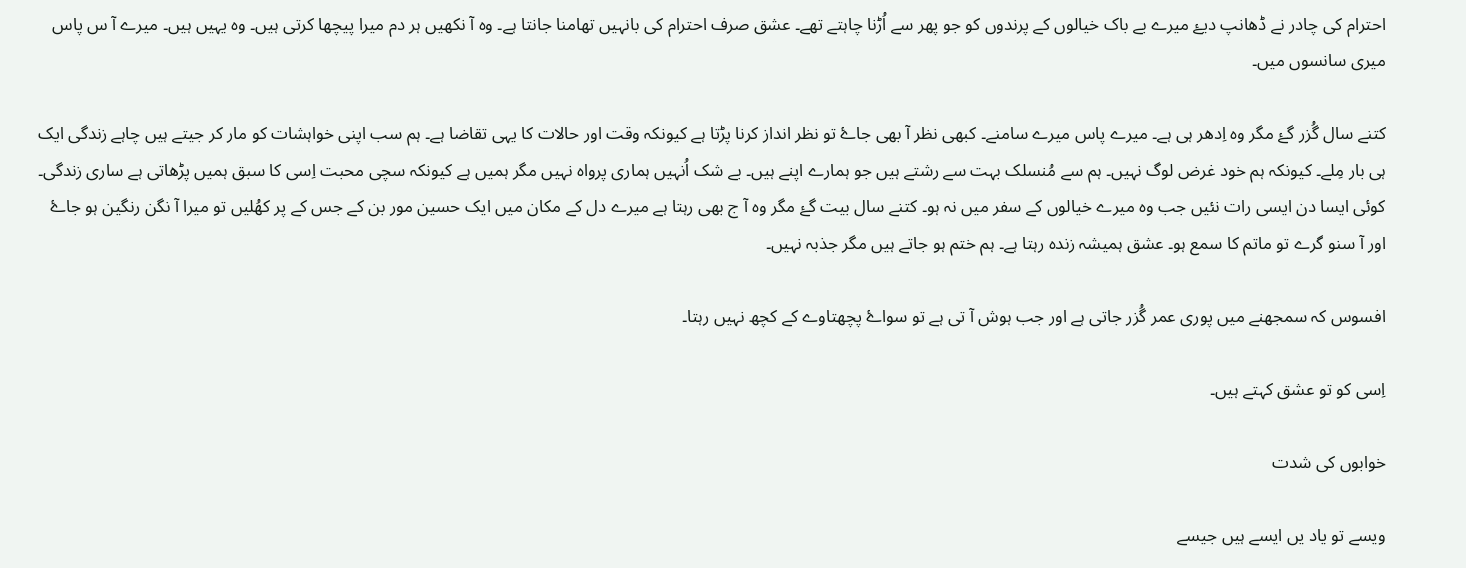احترام کی چادر نے ڈھانپ دیۓ میرے بے باک خیالوں کے پرندوں کو جو پھر سے اُڑنا چاہتے تھے۔ عشق صرف احترام کی بانہیں تھامنا جانتا ہے۔ وہ آ نکھیں ہر دم میرا پیچھا کرتی ہیں۔ وہ یہیں ہیں۔ میرے آ س پاس میری سانسوں میں۔

کتنے سال گُزر گۓ مگر وہ اِدھر ہی ہے۔ میرے پاس میرے سامنے۔ کبھی نظر آ بھی جاۓ تو نظر انداز کرنا پڑتا ہے کیونکہ وقت اور حالات کا یہی تقاضا ہے۔ ہم سب اپنی خواہشات کو مار کر جیتے ہیں چاہے زندگی ایک ہی بار مِلے۔ کیونکہ ہم خود غرض لوگ نہیں۔ ہم سے مُنسلک بہت سے رشتے ہیں جو ہمارے اپنے ہیں۔ بے شک اُنہیں ہماری پرواہ نہیں مگر ہمیں ہے کیونکہ سچی محبت اِسی کا سبق ہمیں پڑھاتی ہے ساری زندگی۔ کوئی ایسا دن ایسی رات نئیں جب وہ میرے خیالوں کے سفر میں نہ ہو۔ کتنے سال بیت گۓ مگر وہ آ ج بھی رہتا ہے میرے دل کے مکان میں ایک حسین مور بن کے جس کے پر کھُلیں تو میرا آ نگن رنگین ہو جاۓ اور آ سنو گرے تو ماتم کا سمع ہو۔ عشق ہمیشہ زندہ رہتا ہے۔ ہم ختم ہو جاتے ہیں مگر جذبہ نہیں۔

افسوس کہ سمجھنے میں پوری عمر گُزر جاتی ہے اور جب ہوش آ تی ہے تو سواۓ پچھتاوے کے کچھ نہیں رہتا۔

اِسی کو تو عشق کہتے ہیں۔

خوابوں کی شدت

ویسے تو یاد یں ایسے ہیں جیسے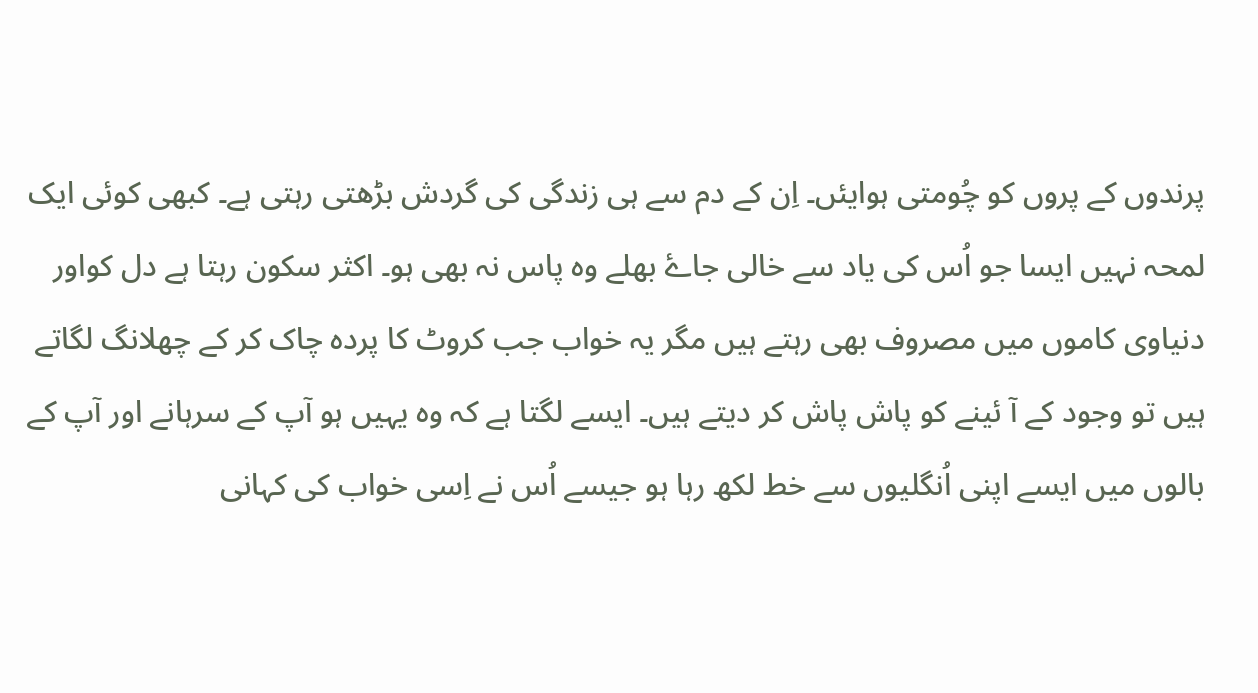پرندوں کے پروں کو چُومتی ہوایئں۔ اِن کے دم سے ہی زندگی کی گردش بڑھتی رہتی ہے۔ کبھی کوئی ایک لمحہ نہیں ایسا جو اُس کی یاد سے خالی جاۓ بھلے وہ پاس نہ بھی ہو۔ اکثر سکون رہتا ہے دل کواور دنیاوی کاموں میں مصروف بھی رہتے ہیں مگر یہ خواب جب کروٹ کا پردہ چاک کر کے چھلانگ لگاتے ہیں تو وجود کے آ ئینے کو پاش پاش کر دیتے ہیں۔ ایسے لگتا ہے کہ وہ یہیں ہو آپ کے سرہانے اور آپ کے بالوں میں ایسے اپنی اُنگلیوں سے خط لکھ رہا ہو جیسے اُس نے اِسی خواب کی کہانی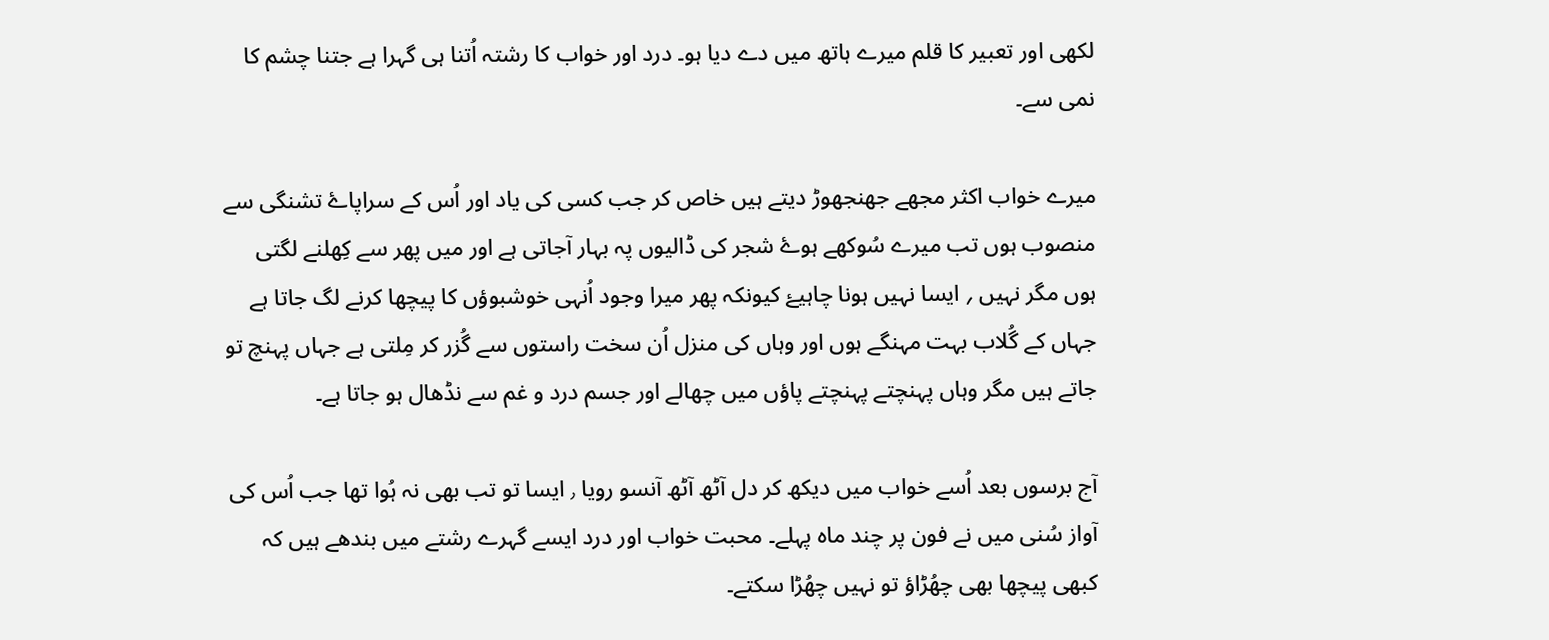لکھی اور تعبیر کا قلم میرے ہاتھ میں دے دیا ہو۔ درد اور خواب کا رشتہ اُتنا ہی گہرا ہے جتنا چشم کا نمی سے۔

میرے خواب اکثر مجھے جھنجھوڑ دیتے ہیں خاص کر جب کسی کی یاد اور اُس کے سراپاۓ تشنگی سے منصوب ہوں تب میرے سُوکھے ہوۓ شجر کی ڈالیوں پہ بہار آجاتی ہے اور میں پھر سے کِھلنے لگتی ہوں مگر نہیں ؍ ایسا نہیں ہونا چاہیۓ کیونکہ پھر میرا وجود اُنہی خوشبوؤں کا پیچھا کرنے لگ جاتا ہے جہاں کے گُلاب بہت مہنگے ہوں اور وہاں کی منزل اُن سخت راستوں سے گُزر کر مِلتی ہے جہاں پہنچ تو جاتے ہیں مگر وہاں پہنچتے پہنچتے پاؤں میں چھالے اور جسم درد و غم سے نڈھال ہو جاتا ہے۔

آج برسوں بعد اُسے خواب میں دیکھ کر دل آٹھ آٹھ آنسو رویا ٫ ایسا تو تب بھی نہ ہُوا تھا جب اُس کی آواز سُنی میں نے فون پر چند ماہ پہلے۔ محبت خواب اور درد ایسے گہرے رشتے میں بندھے ہیں کہ کبھی پیچھا بھی چھُڑاؤ تو نہیں چھُڑا سکتے۔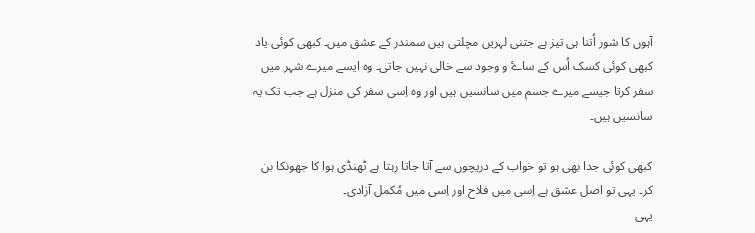آہوں کا شور اُتنا ہی تیز ہے جتنی لہریں مچلتی ہیں سمندر کے عشق میں۔ کبھی کوئی یاد کبھی کوئی کسک اُس کے ساۓ و وجود سے خالی نہیں جاتی۔ وہ ایسے میرے شہر میں سفر کرتا جیسے میرے جسم میں سانسیں ہیں اور وہ اِسی سفر کی منزل ہے جب تک یہ سانسیں ہیں۔

کبھی کوئی جدا بھی ہو تو خواب کے دریچوں سے آتا جاتا رہتا ہے ٹھنڈی ہوا کا جھونکا بن کر۔ یہی تو اصل عشق ہے اِسی میں فلاح اور اِسی میں مُکمل آزادی۔
یہی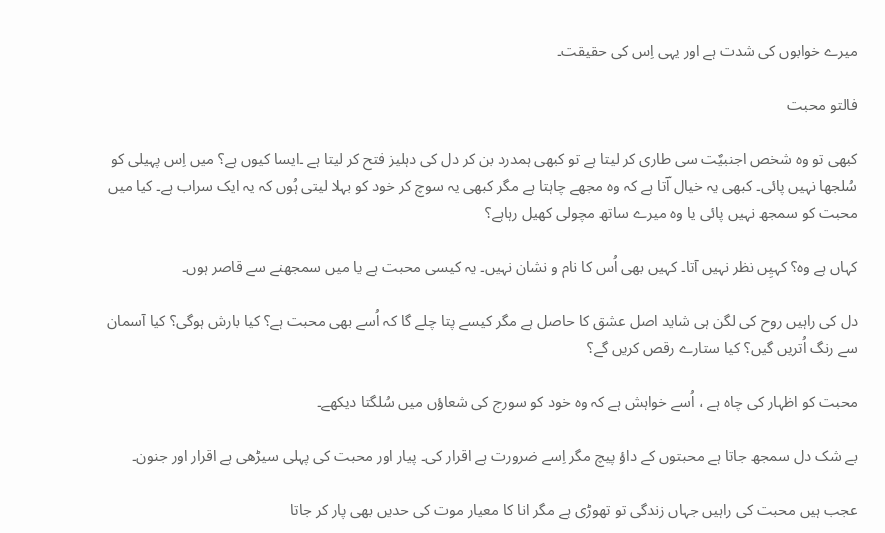میرے خوابوں کی شدت ہے اور یہی اِس کی حقیقت۔

فالتو محبت

کبھی تو وہ شخص اجنبیٌت سی طاری کر لیتا ہے تو کبھی ہمدرد بن کر دل کی دہلیز فتح کر لیتا ہے ۔ایسا کیوں ہے؟ میں اِس پہیلی کو سُلجھا نہیں پائی۔ کبھی یہ خیال اؔتا ہے کہ وہ مجھے چاہتا ہے مگر کبھی یہ سوچ کر خود کو بہلا لیتی ہُوں کہ یہ ایک سراب ہے۔ کیا میں محبت کو سمجھ نہیں پائی یا وہ میرے ساتھ مچولی کھیل رہاہے؟

کہاں ہے وہ؟ کہیِں نظر نہیں آتا۔ کہیں بھی اُس کا نام و نشان نہیں۔ یہ کیسی محبت ہے یا میں سمجھنے سے قاصر ہوں۔

دل کی راہیں روح کی لگن ہی شاید اصل عشق کا حاصل ہے مگر کیسے پتا چلے گا کہ اُسے بھی محبت ہے؟ کیا بارش ہوگی؟ کیا آسمان سے رنگ اُتریں گیں؟ کیا ستارے رقص کریں گے؟

محبت کو اظہار کی چاہ ہے ، اُسے خواہش ہے کہ وہ خود کو سورج کی شعاؤں میں سُلگتا دیکھے۔

بے شک دل سمجھ جاتا ہے محبتوں کے داؤ پیچ مگر اِسے ضرورت ہے اقرار کی۔ پیار اور محبت کی پہلی سیڑھی ہے اقرار اور جنون۔

عجب ہیں محبت کی راہیں جہاں زندگی تو تھوڑی ہے مگر انا کا معیار موت کی حدیں بھی پار کر جاتا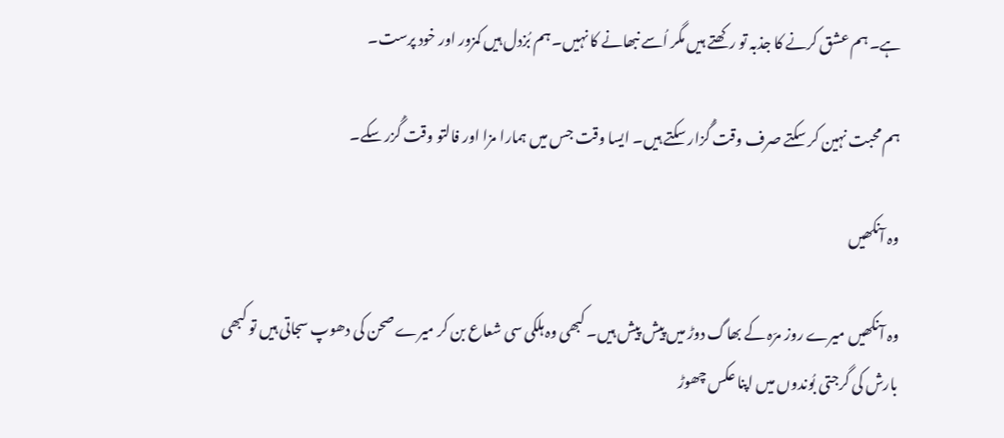ہے۔ ہم عشق کرنے کا جذبہ تو رکھتے ہیں مگر اُسے نبھانے کا نہیں۔ ہم بُزدل ہیں کمزور اور خود پرست۔

ہم محبت نہین کر سکتے صرف وقت گُزار سکتے ہیں۔ ایسا وقت جس میں ہمارا مزا اور فالتو وقت گُزر سکے۔

وہ آنکھیں

وہ آنکھیں میرے روز مرّہ کے بھاگ دوڑ میں پیش پیش ہیں۔ کبھی وہ ہلکی سی شعاع بن کر میرے صحن کی دھوپ سجاتی ہیں تو کبھی بارش کی گرجتی بُوندوں میں اپنا عکس چھوڑ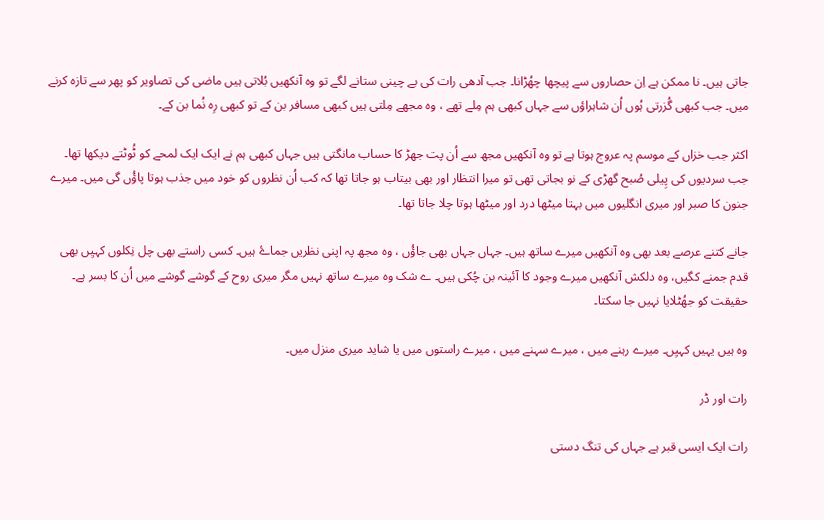جاتی ہیں۔ نا ممکن ہے اِن حصاروں سے پیچھا چھُڑانا۔ جب آدھی رات کی بے چینی ستانے لگے تو وہ آنکھیں بُلاتی ہیں ماضی کی تصاویر کو پھر سے تازہ کرنے میں۔ جب کبھی گُزرتی ہُوں اُن شاہراؤں سے جہاں کبھی ہم مِلے تھے ، وہ مجھے مِلتی ہیں کبھی مسافر بن کے تو کبھی رِہ نُما بن کے۔

اکثر جب خزاں کے موسم پہ عروج ہوتا ہے تو وہ آنکھیں مجھ سے اُن پت جھڑ کا حساب مانگتی ہیں جہاں کبھی ہم نے ایک ایک لمحے کو ٹُوٹتے دیکھا تھا۔ جب سردیوں کی پِیلی صُبح گھڑی کے نو بجاتی تھی تو میرا انتظار اور بھی بیتاب ہو جاتا تھا کہ کب اُن نظروں کو خود میں جذب ہوتا پاؤُں گی میں۔ میرے جنون کا صبر اور میری انگلیوں میں بہتا میٹھا درد اور میٹھا ہوتا چلا جاتا تھا۔

جانے کتنے عرصے بعد بھی وہ آنکھیں میرے ساتھ ہیں۔ جہاں جہاں بھی جاؤُں ، وہ مجھ پہ اپنی نظریں جماۓ ہیں۔ کسی راستے بھی چل نِکلوں کہیِں بھی قدم جمنے کگیں، وہ دلکش آنکھیں میرے وجود کا آئینہ بن چُکی ہیں۔ ے شک وہ میرے ساتھ نہیں مگر میری روح کے گوشے گوشے میں اُن کا بسر ہے۔ حقیقت کو جھُٹلایا نہیں جا سکتا۔

وہ ہیں یہیں کہیِں۔ میرے رہنے میں ، میرے سہنے میں ، میرے راستوں میں یا شاید میری منزل میں۔

رات اور ڈر

رات ایک ایسی قبر ہے جہاں کی تنگ دستی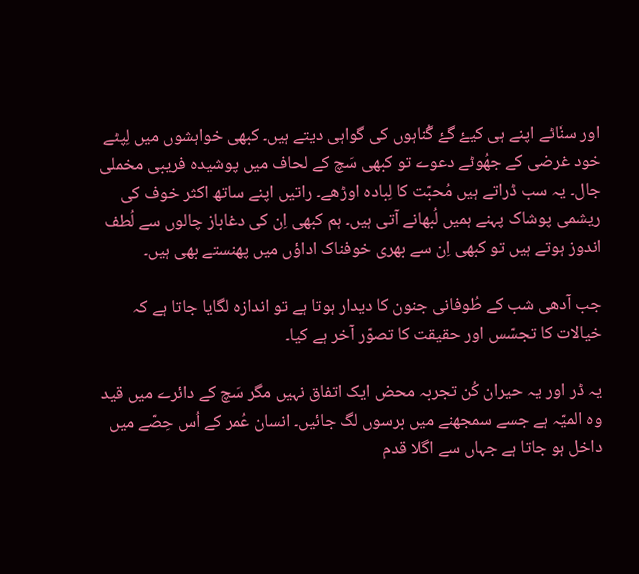اور سنٗاٹے اپنے ہی کیۓ گۓ گُناہوں کی گواہی دیتے ہیں۔ کبھی خواہشوں میں لِپٹے خود غرضی کے جھُوٹے دعوے تو کبھی سَچ کے لحاف میں پوشیدہ فریبی مخملی جال۔ یہ سب ڈراتے ہیں مُحبّت کا لِبادہ اوڑھے۔ راتیں اپنے ساتھ اکثر خوف کی ریشمی پوشاک پہنے ہمیں لُبھانے آتی ہیں۔ ہم کبھی اِن کی دغاباز چالوں سے لُطف اندوز ہوتے ہیں تو کبھی اِن سے بھری خوفناک اداؤں میں پھنستے بھی ہیں۔

جب آدھی شب کے طُوفانی جنون کا دیدار ہوتا ہے تو اندازہ لگایا جاتا ہے کہ خیالات کا تجسّس اور حقیقت کا تصوّر آخر ہے کیا۔

یہ ڈر اور یہ حیران کُن تجربہ محض ایک اتفاق نہیں مگر سَچ کے دائرے میں قید وہ المیّہ ہے جسے سمجھنے میں برسوں لگ جائیں۔ انسان عُمر کے اُس حِصّے میں داخل ہو جاتا ہے جہاں سے اگلا قدم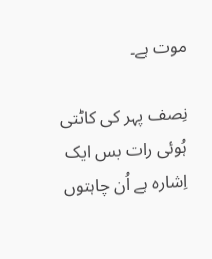موت ہے۔

نِصف پہر کی کاٹتی ہُوئی رات بس ایک اِشارہ ہے اُن چاہتوں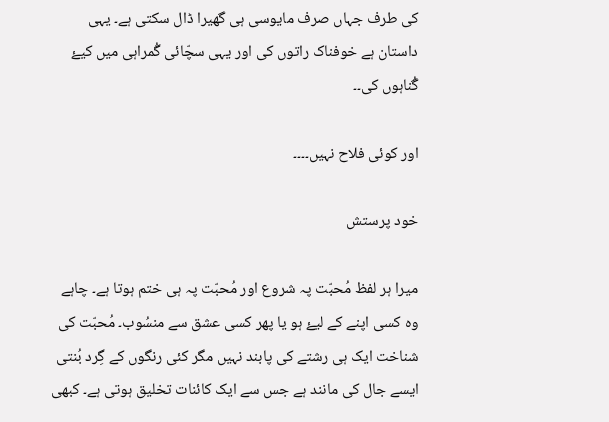کی طرف جہاں صرف مایوسی ہی گھیرا ڈال سکتی ہے۔ یہی داستان ہے خوفناک راتوں کی اور یہی سچّائی گُمراہی میں کیۓ گُناہوں کی۔۔

اور کوئی فلاح نہیں۔۔۔۔

خود پرستش

میرا ہر لفظ مُحبّت پہ شروع اور مُحبّت پہ ہی ختم ہوتا ہے۔ چاہے وہ کسی اپنے کے لیۓ ہو یا پھر کسی عشق سے منسُوب۔ مُحبّت کی شناخت ایک ہی رشتے کی پابند نہیں مگر کئی رنگوں کے گِرد بُنتی ایسے جال کی مانند ہے جس سے ایک کائنات تخلیق ہوتی ہے۔ کبھی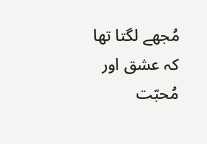مُجھے لگتا تھا کہ عشق اور مُحبّت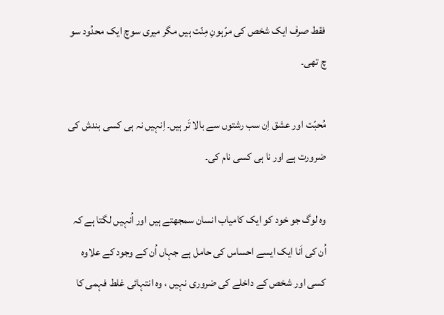فقط صرف ایک شخص کی مرّہونِ مِنّت ہیں مگر میری سوچ ایک محدُود سو چ تھی۔

مُحبّت اور عشق اِن سب رشتوں سے بالا تَر ہیں۔ اِنہیں نہ ہی کسی بندش کی ضرورت ہے اور نا ہی کسی نام کی۔

وہ لوگ جو خود کو ایک کامیاب انسان سمجھتے ہیں اور اُنہیں لگتا ہے کہ اُن کی اَنا ایک ایسے احساس کی حامل ہے جہاں اُن کے وجود کے علاوہ کسی اور شخص کے داخلے کی ضروری نہیں ، وہ انتہائی غلط فہمی کا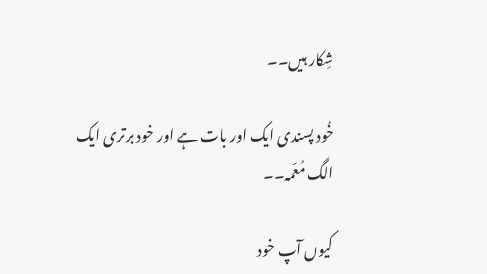شِکار ہیں۔۔

خُود پسندی ایک اور بات ہے اور خود برتری ایک الگ مُعّمہ۔۔

کیوں آپ خود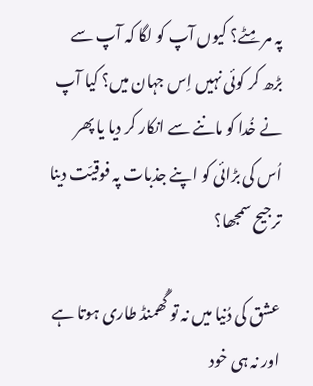پہ مر مِٹے؟ کیوں آپ کو لگا کہ آپ سے بڑھ کر کوئی نہیں اِس جہان میں؟ کیا آپ نے خُدا کو ماننے سے انکار کر دیا یا پھر اُس کی بڑائی کو اپنے جذبات پہ فوقیّت دینا ترجیح سمجھا؟

عشق کی دُنیا میں نہ تو گُھمنڈ طاری ہوتا ہے اور نہ ہی خود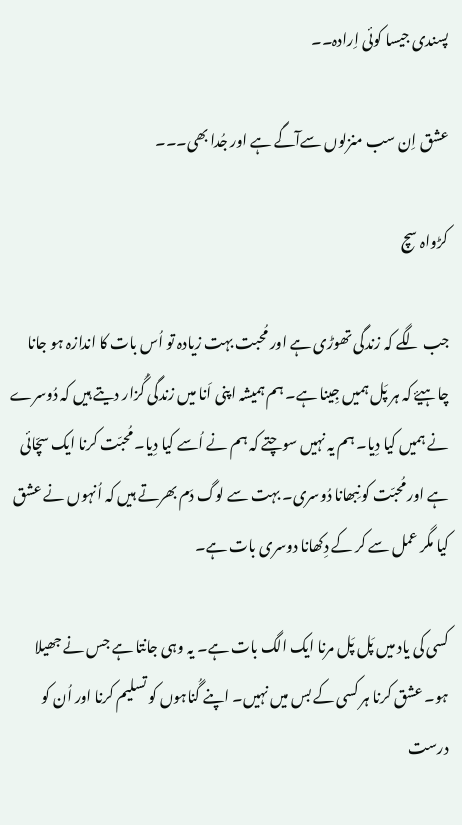پسندی جیسا کوئی اِرادہ۔۔

عشق اِن سب منزلوں سےآگے ہے اور جُدا بھی۔۔۔

کڑواہ سچ

جب لگے کہ زندگی تھوڑی ہے اور مُحبت بہت زیادہ تو اُس بات کا اندازہ ہو جانا چاہیۓ کہ ہر پَل ہمیں جِینا ہے۔ ہم ہمیشہ اپنی اَنا میں زندگی گُزار دیتے ہیں کہ دُوسرے نے ہمیں کیا دِیا۔ ہم یہ نہیں سوچتے کہ ہم نے اُسے کیا دِیا۔ مُحبّت کرنا ایک سچّائی ہے اور مُحبّت کو نِبھانا دُوسری۔ بہت سے لوگ دَم بھرتے ہیں کہ اُنہوں نے عشق کیا مگر عمل سے کر کے دِکھانا دوسری بات ہے۔

کسی کی یاد میں پَل پَل مرنا ایک الگ بات ہے۔ یہ وہی جانتا ہے جس نے جھیلا ہو۔ عشق کرنا ہر کسی کے بس میں نہیں۔ اپنے گُناہوں کو تسلیم کرنا اور اُن کو درست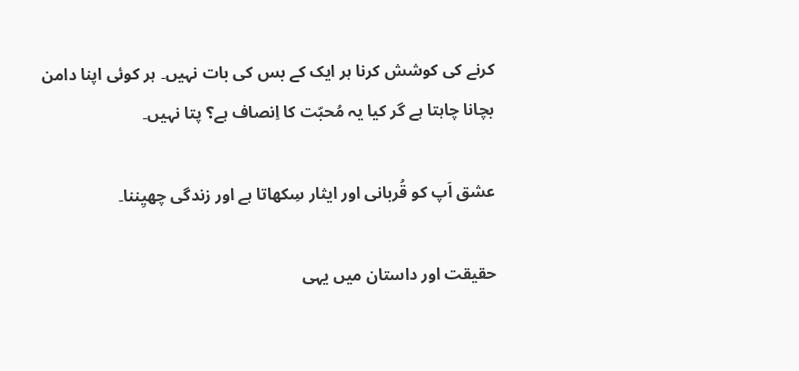کرنے کی کوشش کرنا ہر ایک کے بس کی بات نہیں۔ ہر کوئی اپنا دامن بچانا چاہتا ہے گر کیا یہ مُحبّت کا اِنصاف ہے؟ پتا نہیں۔

عشق اَپ کو قُربانی اور ایثار سِکھاتا ہے اور زندگی چھیِننا۔

حقیقت اور داستان میں یہی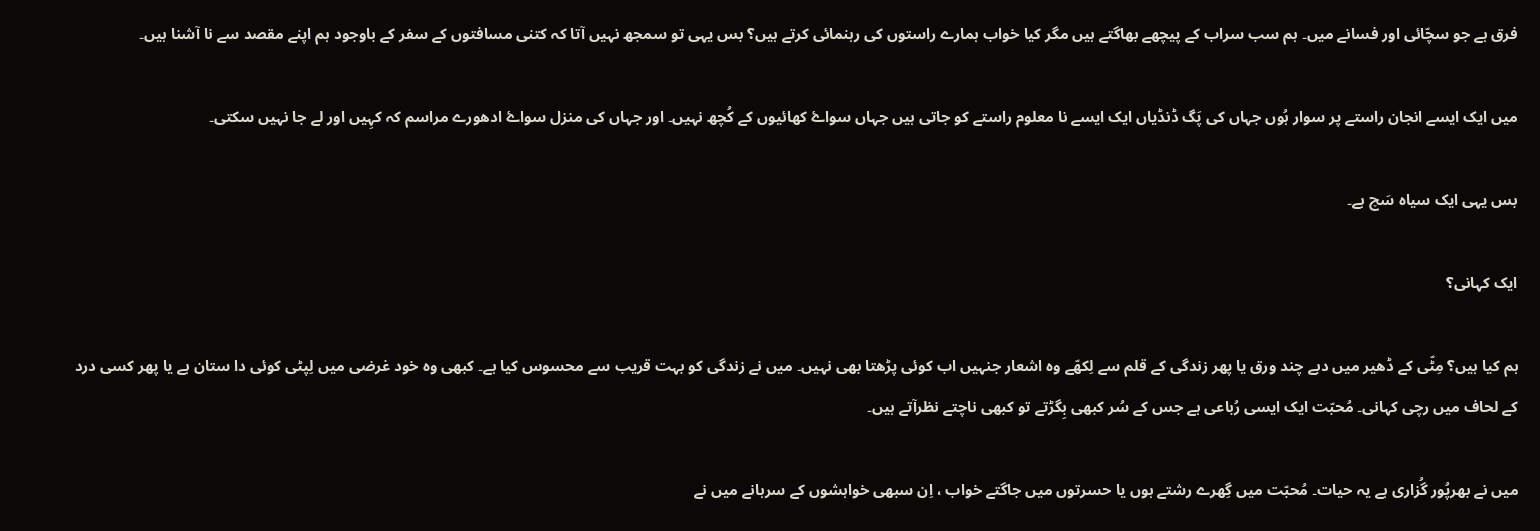فرق ہے جو سچّائی اور فسانے میں۔ ہم سب سراب کے پیچھے بھاگتے ہیں مگر کیا خواب ہمارے راستوں کی رہنمائی کرتے ہیں؟ بس یہی تو سمجھ نہیں آتا کہ کتنی مسافتوں کے سفر کے باوجود ہم اپنے مقصد سے نا آشنا ہیں۔

میں ایک ایسے انجان راستے پر سوار ہُوں جہاں کی پَگ ڈنڈیاں ایک ایسے نا معلوم راستے کو جاتی ہیں جہاں سواۓ کھائیوں کے کُچھ نہیں۔ اور جہاں کی منزل سواۓ ادھورے مراسم کہ کہِیں اور لے جا نہیں سکتی۔

بس یہی ایک سیاہ سَچ ہے۔

ایک کہانی؟

ہم کیا ہیں؟ مِٹّی کے ڈھیر میں دبے چند ورق یا پھر زندگی کے قلم سے لِکھّے وہ اشعار جنہیں اب کوئی پڑھتا بھی نہیں۔ میں نے زندگی کو بہت قریب سے محسوس کیا ہے۔ کبھی وہ خود غرضی میں لِپٹی کوئی دا ستان ہے یا پھر کسی درد کے لحاف میں رچی کہانی۔ مُحبّت ایک ایسی رُباعی ہے جس کے سُر کبھی بِگڑتے تو کبھی ناچتے نظرآتے ہیں۔

میں نے بھرپُور گُزاری ہے یہ حیات۔ مُحبّت میں گِھرے رشتے ہوں یا حسرتوں میں جاگتے خواب ، اِن سبھی خواہشوں کے سرہانے میں نے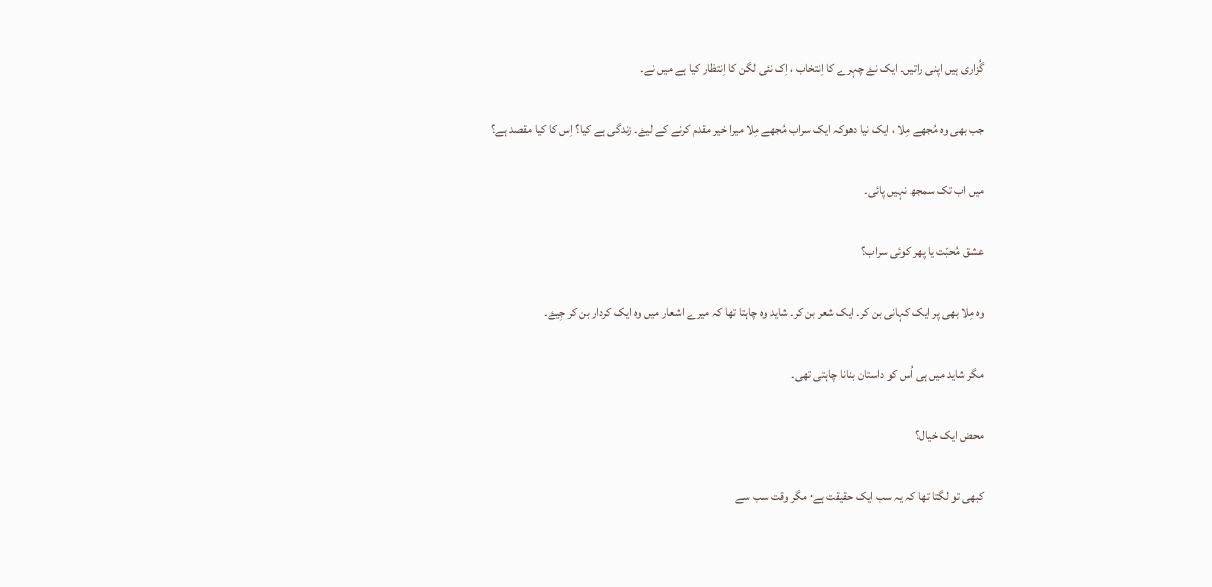گُزاری ہیں اپنی راتیں۔ ایک نۓ چہرے کا اِنتخاب ، اِک نئی لگن کا اِنتظار کیا ہے میں نے۔

جب بھی وہ مُجھے مِلا ، ایک نیا دھوکہ ایک سراب مُجھے مِلا میرا خیر مقدم کرنے کے لیۓ۔ زندگی ہے کیا؟ اِس کا کیا مقصد ہے؟

میں اب تک سمجھ نہیں پائی۔

عشق مُحبّت یا پھر کوئی سراب؟

وہ مِلا بھی پر ایک کہانی بن کر۔ ایک شعر بن کر۔ شاید وہ چاہتا تھا کہ میرے اشعار میں وہ ایک کردار بن کر جِیۓ۔

مگر شاید میں ہی اُس کو داستان بنانا چاہتی تھی۔

محض ایک خیال؟

کبھی تو لگتا تھا کہ یہ سب ایک حقیقت ہے۰ مگر وقت سب سے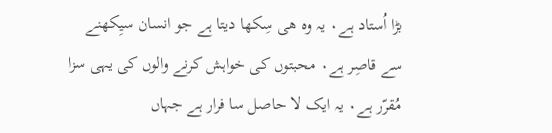بڑا اُستاد ہے۰ یہ وہ ھی سِکھا دیتا ہے جو انسان سیِکھنے سے قاصِر ہے۰ محبتوں کی خواہش کرنے والوں کی یہی سزا مُقرّر ہے۰ یہ ایک لا حاصل سا فرار ہے جہاں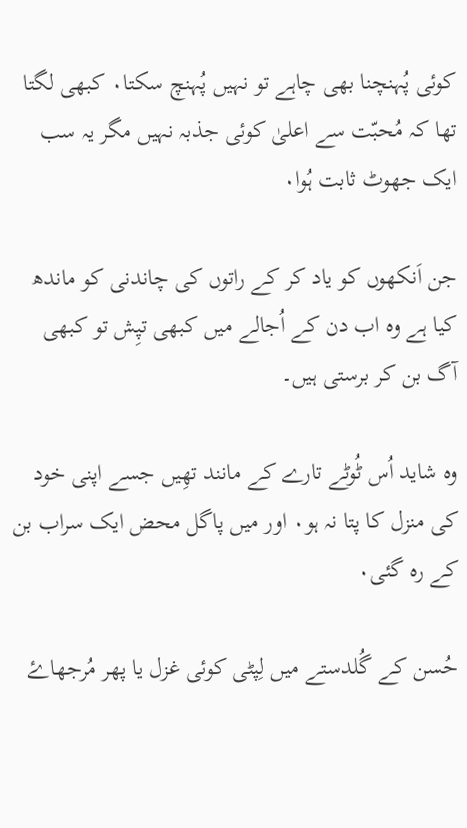کوئی پُہنچنا بھی چاہے تو نہیں پُہنچ سکتا۰ کبھی لگتا تھا کہ مُحبّت سے اعلیٰ کوئی جذبہ نہیں مگر یہ سب ایک جھوٹ ثابت ہُوا۰

جن اَنکھوں کو یاد کر کے راتوں کی چاندنی کو ماندھ کیا ہے وہ اب دن کے اُجالے میں کبھی تپِش تو کبھی آگ بن کر برستی ہیں۔

وہ شاید اُس ٹُوٹے تارے کے مانند تھِیں جسے اپنی خود کی منزل کا پتا نہ ہو۰ اور میں پاگل محض ایک سراب بن کے رہ گئی۰

حُسن کے گُلدستے میں لِپٹی کوئی غزل یا پھر مُرجھاۓ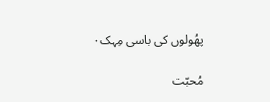پھُولوں کی باسی مِہک۰

مُحبّت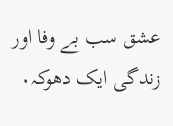عشق سب بے وفا اور زندگی ایک دھوکہ۰